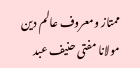ممتاز ومعروف عالم دین مولانا مفتی حنیف عبد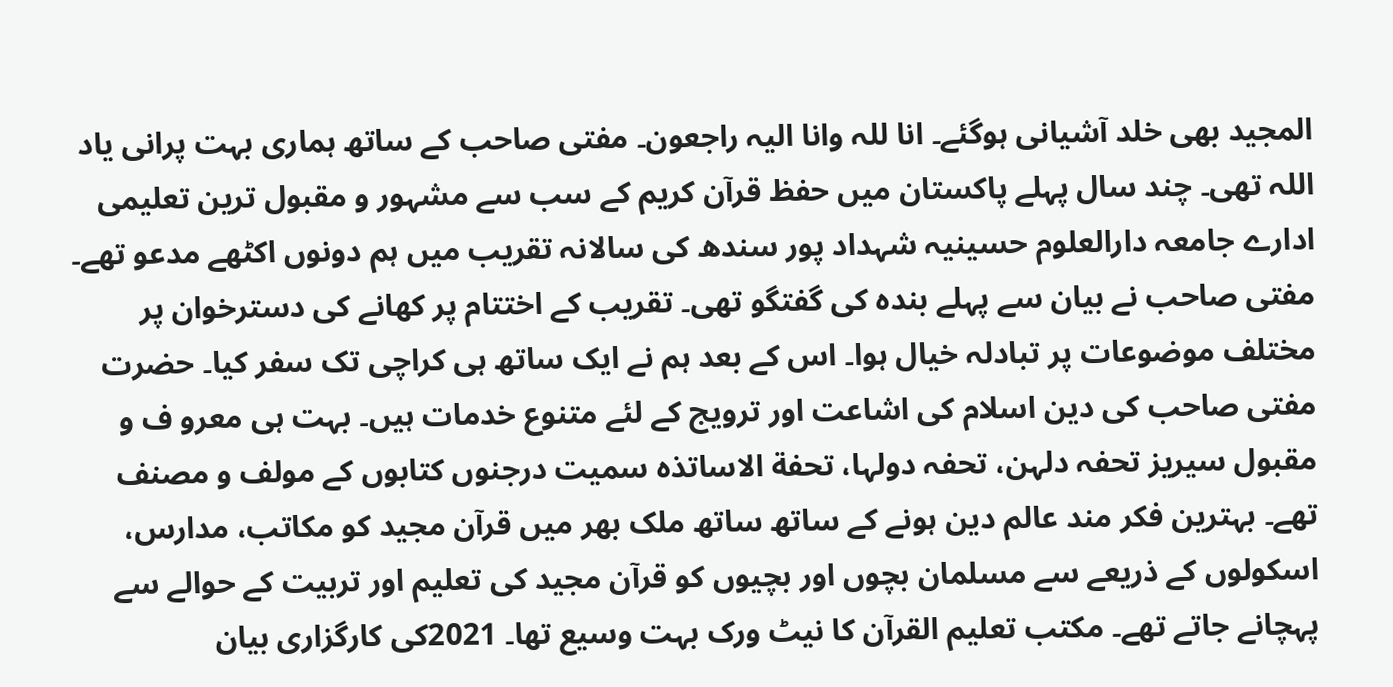المجید بھی خلد آشیانی ہوگئے۔ انا للہ وانا الیہ راجعون۔ مفتی صاحب کے ساتھ ہماری بہت پرانی یاد اللہ تھی۔ چند سال پہلے پاکستان میں حفظ قرآن کریم کے سب سے مشہور و مقبول ترین تعلیمی ادارے جامعہ دارالعلوم حسینیہ شہداد پور سندھ کی سالانہ تقریب میں ہم دونوں اکٹھے مدعو تھے۔ مفتی صاحب نے بیان سے پہلے بندہ کی گفتگو تھی۔ تقریب کے اختتام پر کھانے کی دسترخوان پر مختلف موضوعات پر تبادلہ خیال ہوا۔ اس کے بعد ہم نے ایک ساتھ ہی کراچی تک سفر کیا۔ حضرت مفتی صاحب کی دین اسلام کی اشاعت اور ترویج کے لئے متنوع خدمات ہیں۔ بہت ہی معرو ف و مقبول سیریز تحفہ دلہن، تحفہ دولہا، تحفة الاساتذہ سمیت درجنوں کتابوں کے مولف و مصنف تھے۔ بہترین فکر مند عالم دین ہونے کے ساتھ ساتھ ملک بھر میں قرآن مجید کو مکاتب، مدارس، اسکولوں کے ذریعے سے مسلمان بچوں اور بچیوں کو قرآن مجید کی تعلیم اور تربیت کے حوالے سے پہچانے جاتے تھے۔ مکتب تعلیم القرآن کا نیٹ ورک بہت وسیع تھا۔ 2021کی کارگزاری بیان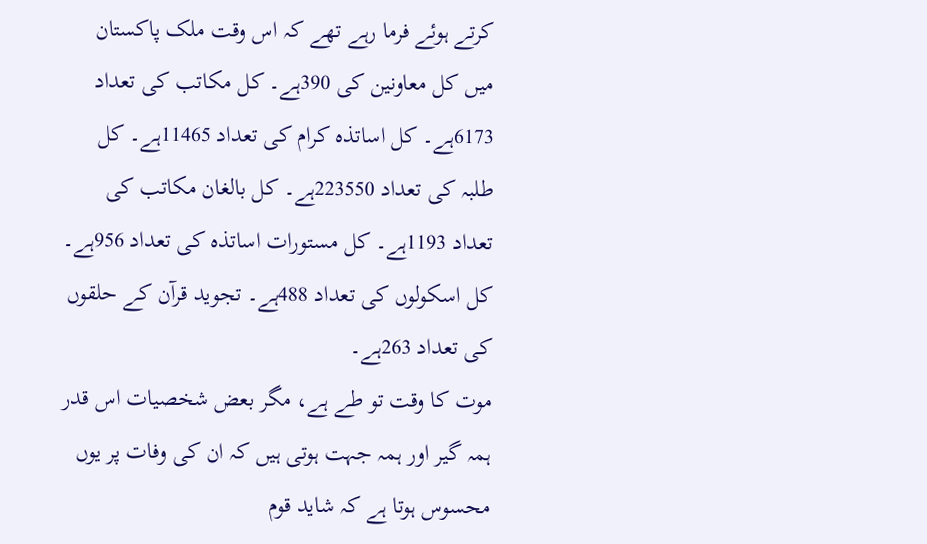کرتے ہوئے فرما رہے تھے کہ اس وقت ملک پاکستان میں کل معاونین کی 390ہے۔ کل مکاتب کی تعداد 6173ہے۔ کل اساتذہ کرام کی تعداد 11465ہے۔ کل طلبہ کی تعداد 223550ہے۔ کل بالغان مکاتب کی تعداد 1193ہے۔ کل مستورات اساتذہ کی تعداد 956ہے۔ کل اسکولوں کی تعداد 488ہے۔ تجوید قرآن کے حلقوں کی تعداد 263ہے۔
موت کا وقت تو طے ہے، مگر بعض شخصیات اس قدر ہمہ گیر اور ہمہ جہت ہوتی ہیں کہ ان کی وفات پر یوں محسوس ہوتا ہے کہ شاید قوم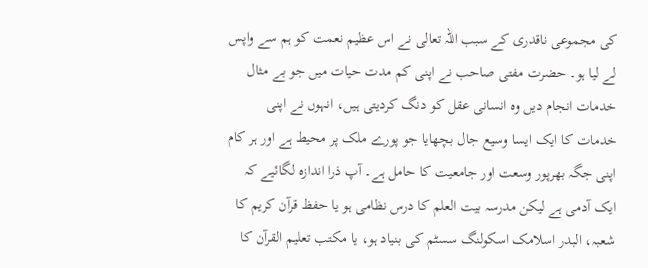کی مجموعی ناقدری کے سبب اللہ تعالی نے اس عظیم نعمت کو ہم سے واپس لے لیا ہو۔ حضرت مفتی صاحب نے اپنی کم مدت حیات میں جو بے مثال خدمات انجام دیں وہ انسانی عقل کو دنگ کردیتی ہیں، انہوں نے اپنی خدمات کا ایک ایسا وسیع جال بچھایا جو پورے ملک پر محیط ہے اور ہر کام اپنی جگہ بھرپور وسعت اور جامعیت کا حامل ہے۔ آپ ذرا اندازہ لگائیے کہ ایک آدمی ہے لیکن مدرسہ بیت العلم کا درس نظامی ہو یا حفظ قرآن کریم کا شعبہ، البدر اسلامک اسکولنگ سسٹم کی بنیاد ہو، یا مکتب تعلیم القرآن کا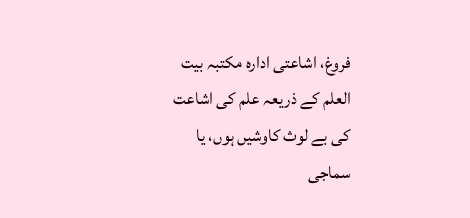فروغ، اشاعتی ادارہ مکتبہ بیت العلم کے ذریعہ علم کی اشاعت کی بے لوث کاوشیں ہوں، یا سماجی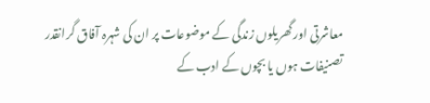معاشرتی اور گھریلوں زندگی کے موضوعات پر ان کی شہرہ آفاق گرانقدر تصنیفات ہوں یا بچوں کے ادب کے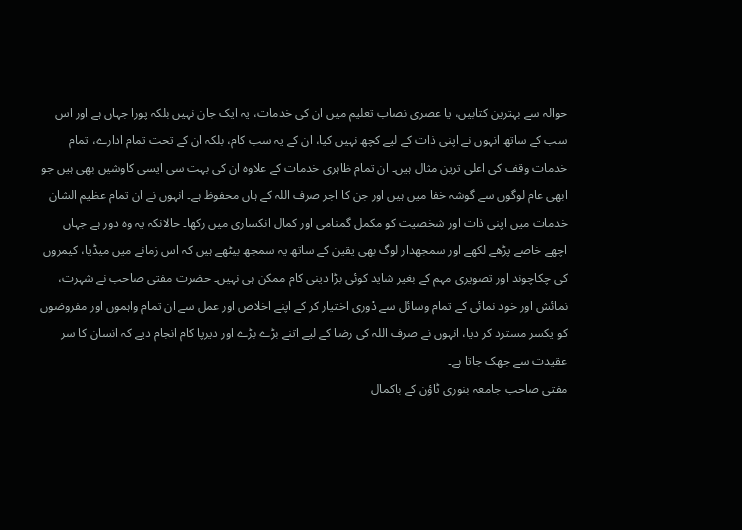حوالہ سے بہترین کتابیں، یا عصری نصاب تعلیم میں ان کی خدمات، یہ ایک جان نہیں بلکہ پورا جہاں ہے اور اس سب کے ساتھ انہوں نے اپنی ذات کے لیے کچھ نہیں کیا، ان کے یہ سب کام، بلکہ ان کے تحت تمام ادارے، تمام خدمات وقف کی اعلی ترین مثال ہیں۔ ان تمام ظاہری خدمات کے علاوہ ان کی بہت سی ایسی کاوشیں بھی ہیں جو ابھی عام لوگوں سے گوشہ خفا میں ہیں اور جن کا اجر صرف اللہ کے ہاں محفوظ ہے۔ انہوں نے ان تمام عظیم الشان خدمات میں اپنی ذات اور شخصیت کو مکمل گمنامی اور کمال انکساری میں رکھا۔ حالانکہ یہ وہ دور ہے جہاں اچھے خاصے پڑھے لکھے اور سمجھدار لوگ بھی یقین کے ساتھ یہ سمجھ بیٹھے ہیں کہ اس زمانے میں میڈیا، کیمروں کی چکاچوند اور تصویری مہم کے بغیر شاید کوئی بڑا دینی کام ممکن ہی نہیں۔ حضرت مفتی صاحب نے شہرت، نمائش اور خود نمائی کے تمام وسائل سے دْوری اختیار کر کے اپنے اخلاص اور عمل سے ان تمام واہموں اور مفروضوں کو یکسر مسترد کر دیا، انہوں نے صرف اللہ کی رضا کے لیے اتنے بڑے بڑے اور دیرپا کام انجام دیے کہ انسان کا سر عقیدت سے جھک جاتا ہے۔
مفتی صاحب جامعہ بنوری ٹاؤن کے باکمال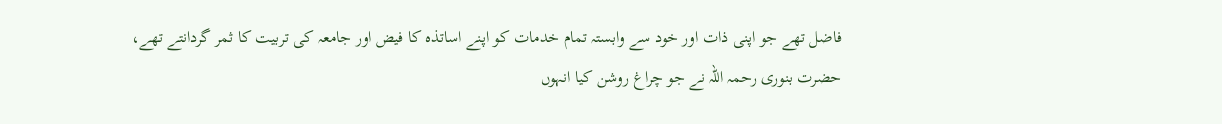فاضل تھے جو اپنی ذات اور خود سے وابستہ تمام خدمات کو اپنے اساتذہ کا فیض اور جامعہ کی تربیت کا ثمر گردانتے تھے، حضرت بنوری رحمہ اللہ نے جو چراغ روشن کیا انہوں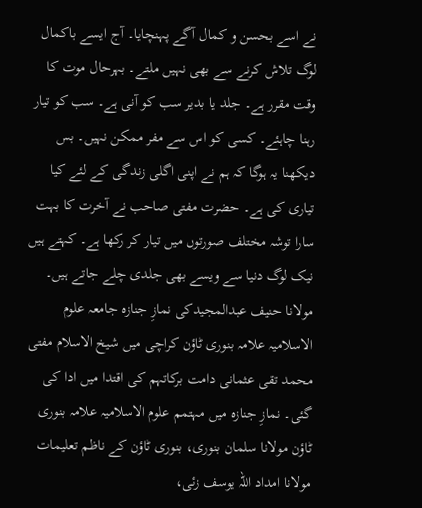نے اسے بحسن و کمال آگے پہنچایا۔ آج ایسے باکمال لوگ تلاش کرنے سے بھی نہیں ملتے۔ بہرحال موت کا وقت مقرر ہے۔ جلد یا بدیر سب کو آنی ہے۔ سب کو تیار رہنا چاہئے۔ کسی کو اس سے مفر ممکن نہیں۔ بس دیکھنا یہ ہوگا کہ ہم نے اپنی اگلی زندگی کے لئے کیا تیاری کی ہے۔ حضرت مفتی صاحب نے آخرت کا بہت سارا توشہ مختلف صورتوں میں تیار کر رکھا ہے۔ کہتے ہیں نیک لوگ دنیا سے ویسے بھی جلدی چلے جاتے ہیں۔ مولانا حنیف عبدالمجیدکی نمازِ جنازہ جامعہ علوم الاسلامیہ علامہ بنوری ٹاؤن کراچی میں شیخ الاسلام مفتی محمد تقی عثمانی دامت برکاتہم کی اقتدا میں ادا کی گئی۔ نمازِ جنازہ میں مہتمم علوم الاسلامیہ علامہ بنوری ٹاؤن مولانا سلمان بنوری، بنوری ٹاؤن کے ناظم تعلیمات مولانا امداد اللہ یوسف زئی،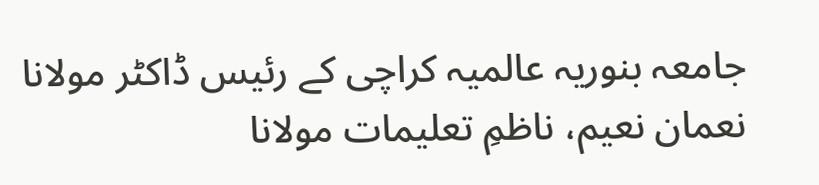جامعہ بنوریہ عالمیہ کراچی کے رئیس ڈاکٹر مولانا نعمان نعیم، ناظمِ تعلیمات مولانا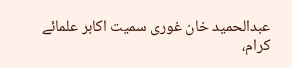عبدالحمید خان غوری سمیت اکابر علمائے کرام،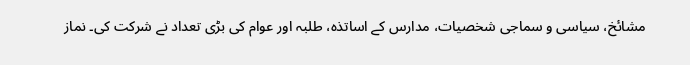مشائخ، سیاسی و سماجی شخصیات، مدارس کے اساتذہ، طلبہ اور عوام کی بڑی تعداد نے شرکت کی۔ نماز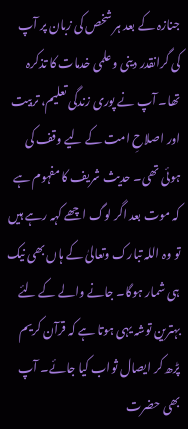جنازہ کے بعد ہر شخص کی زبان پر آپ کی گرانقدر دینی و علمی خدمات کا تذکرہ تھا۔ آپ نے پوری زندگی تعلیم، تربیت اور اصلاحِ امت کے لیے وقف کی ہوئی تھی۔ حدیث شریف کا مفہوم ہے کہ موت بعد اگر لوگ اچھے کہہ رہے ہیں تو وہ اللہ تبارک وتعالیٰ کے ہاں بھی نیک ہی شمار ہوگا۔ جانے والے کے لئے بہترین توشہ یہی ہوتا ہے کہ قرآن کریم پڑھ کر ایصال ثواب کیا جائے۔ آپ بھی حضرت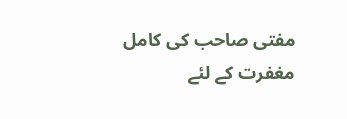مفتی صاحب کی کامل مغفرت کے لئے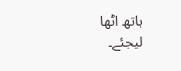ہاتھ اٹھا لیجئے۔